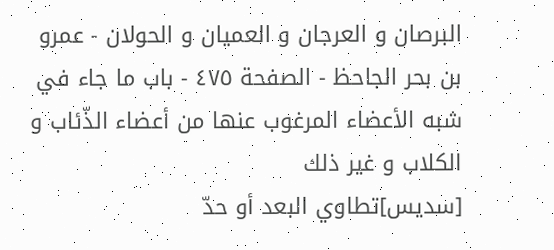البرصان و العرجان و العميان و الحولان - عمرو بن بحر الجاحظ - الصفحة ٤٧٥ - باب ما جاء في شبه الأعضاء المرغوب عنها من أعضاء الذّئاب و الكلاب و غير ذلك
[سديس]تطاوي البعد أو حدّ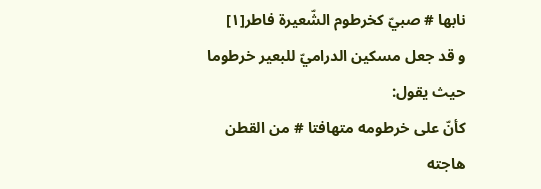نابها # صبيّ كخرطوم الشّعيرة فاطر[١]
و قد جعل مسكين الدراميّ للبعير خرطوما حيث يقول:
كأنّ على خرطومه متهافتا # من القطن هاجته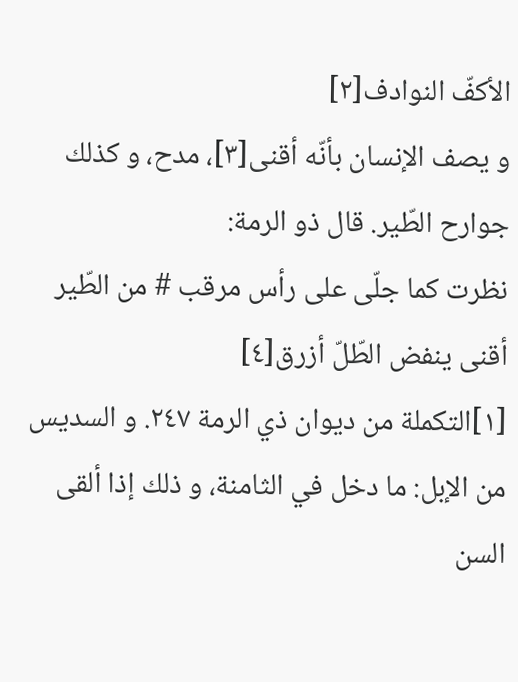الأكفّ النوادف[٢]
و يصف الإنسان بأنّه أقنى[٣]، مدح، و كذلك جوارح الطّير. قال ذو الرمة:
نظرت كما جلّى على رأس مرقب # من الطّير أقنى ينفض الطّلّ أزرق[٤]
[١]التكملة من ديوان ذي الرمة ٢٤٧. و السديس من الإبل: ما دخل في الثامنة، و ذلك إذا ألقى السن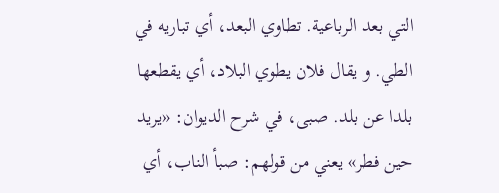التي بعد الرباعية. تطاوي البعد، أي تباريه في الطي. و يقال فلان يطوي البلاد، أي يقطعها بلدا عن بلد. صبى، في شرح الديوان: «يريد حين فطر» يعني من قولهم: صبأ الناب، أي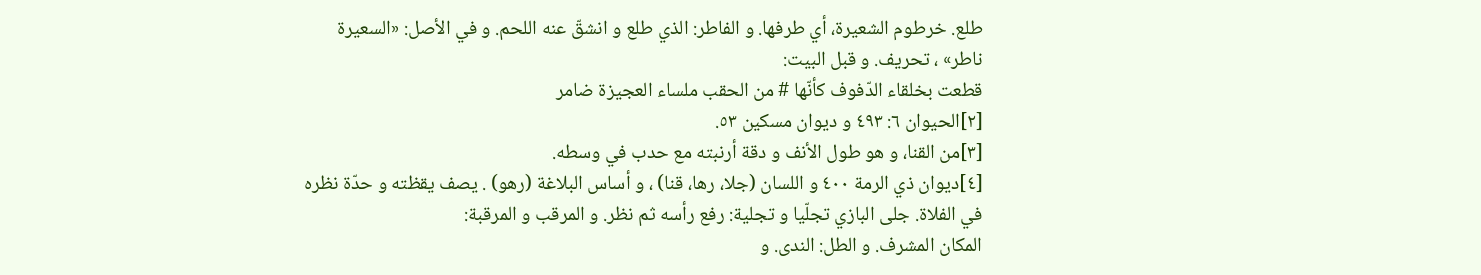طلع. خرطوم الشعيرة، أي طرفها. و الفاطر: الذي طلع و انشقّ عنه اللحم. و في الأصل: «السعيرة ناطر» ، تحريف. و قبل البيت:
قطعت بخلقاء الدّفوف كأنّها # من الحقب ملساء العجيزة ضامر
[٢]الحيوان ٦: ٤٩٣ و ديوان مسكين ٥٣.
[٣]من القنا، و هو طول الأنف و دقة أرنبته مع حدب في وسطه.
[٤]ديوان ذي الرمة ٤٠٠ و اللسان (جلا، رها، قنا) ، و أساس البلاغة (رهو) . يصف يقظته و حدّة نظره في الفلاة. جلى البازي تجلّيا و تجلية: رفع رأسه ثم نظر. و المرقب و المرقبة:
المكان المشرف. و الطل: الندى. و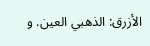الأزرق: الذهبي العين. و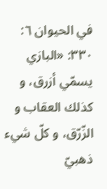في الحيوان ٦: ٣٣٠: «البازي يسمّي أزرق، و كذلك العقاب و الزّرّق، و كلّ شيء ذهبيّ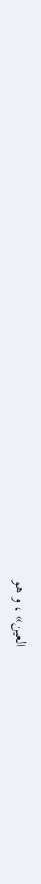العين» ، و هو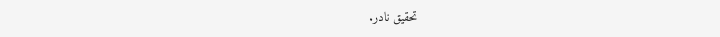تحقيق نادر.